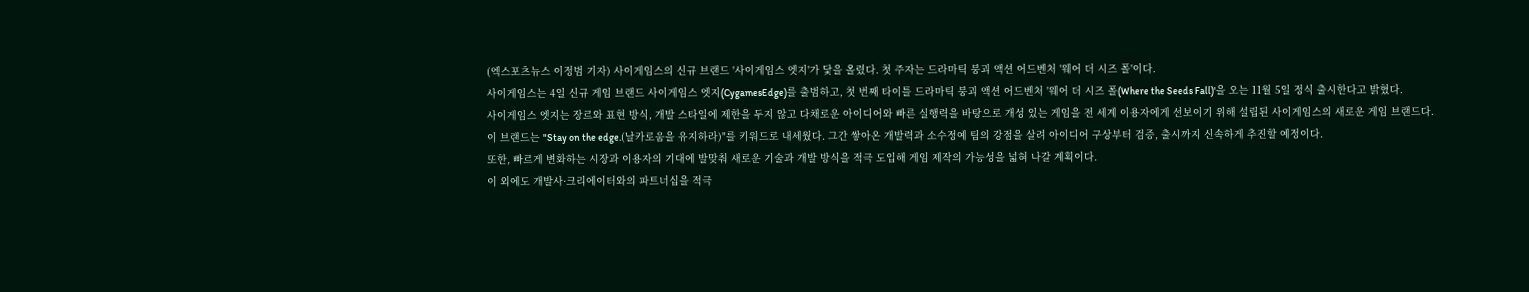(엑스포츠뉴스 이정범 기자) 사이게임스의 신규 브랜드 '사이게임스 엣지'가 닻을 올렸다. 첫 주자는 드라마틱 붕괴 액션 어드벤처 '웨어 더 시즈 폴'이다.
사이게임스는 4일 신규 게임 브랜드 사이게임스 엣지(CygamesEdge)를 출범하고, 첫 번째 타이틀 드라마틱 붕괴 액션 어드벤처 '웨어 더 시즈 폴(Where the Seeds Fall)'을 오는 11월 5일 정식 출시한다고 밝혔다.
사이게임스 엣지는 장르와 표현 방식, 개발 스타일에 제한을 두지 않고 다채로운 아이디어와 빠른 실행력을 바탕으로 개성 있는 게임을 전 세계 이용자에게 선보이기 위해 설립된 사이게임스의 새로운 게임 브랜드다.
이 브랜드는 "Stay on the edge.(날카로움을 유지하라)"를 키워드로 내세웠다. 그간 쌓아온 개발력과 소수정예 팀의 강점을 살려 아이디어 구상부터 검증, 출시까지 신속하게 추진할 예정이다.
또한, 빠르게 변화하는 시장과 이용자의 기대에 발맞춰 새로운 기술과 개발 방식을 적극 도입해 게임 제작의 가능성을 넓혀 나갈 계획이다.
이 외에도 개발사·크리에이터와의 파트너십을 적극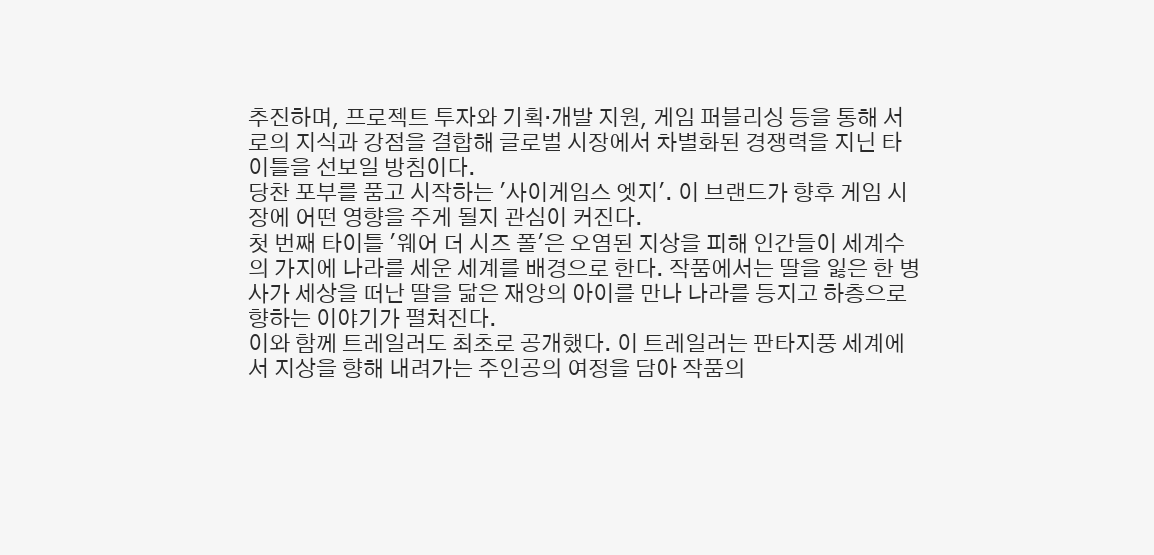추진하며, 프로젝트 투자와 기획·개발 지원, 게임 퍼블리싱 등을 통해 서로의 지식과 강점을 결합해 글로벌 시장에서 차별화된 경쟁력을 지닌 타이틀을 선보일 방침이다.
당찬 포부를 품고 시작하는 '사이게임스 엣지'. 이 브랜드가 향후 게임 시장에 어떤 영향을 주게 될지 관심이 커진다.
첫 번째 타이틀 '웨어 더 시즈 폴'은 오염된 지상을 피해 인간들이 세계수의 가지에 나라를 세운 세계를 배경으로 한다. 작품에서는 딸을 잃은 한 병사가 세상을 떠난 딸을 닮은 재앙의 아이를 만나 나라를 등지고 하층으로 향하는 이야기가 펼쳐진다.
이와 함께 트레일러도 최초로 공개했다. 이 트레일러는 판타지풍 세계에서 지상을 향해 내려가는 주인공의 여정을 담아 작품의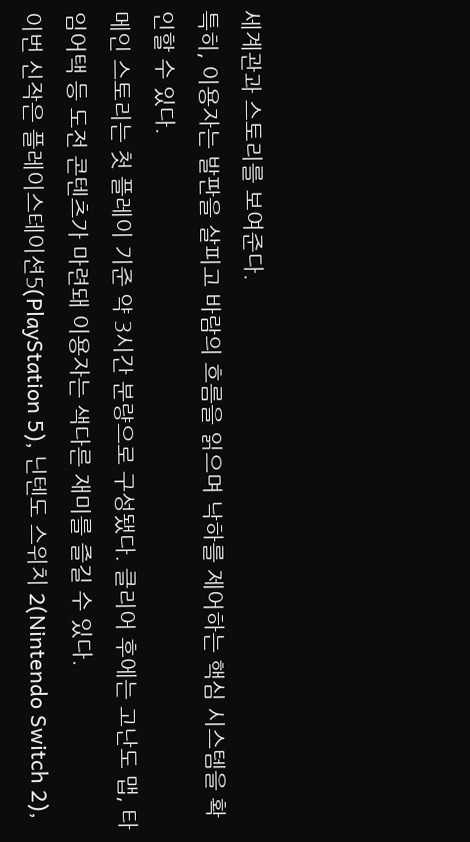세계관과 스토리를 보여준다.
특히, 이용자는 발판을 살피고 바람의 흐름을 읽으며 낙하를 제어하는 핵심 시스템을 확인할 수 있다.
메인 스토리는 첫 플레이 기준 약 3시간 분량으로 구성됐다. 클리어 후에는 고난도 맵, 타임어택 등 도전 콘텐츠가 마련돼 이용자는 색다른 재미를 즐길 수 있다.
이번 신작은 플레이스테이션5(PlayStation 5), 닌텐도 스위치 2(Nintendo Switch 2),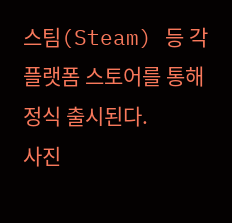스팀(Steam) 등 각 플랫폼 스토어를 통해 정식 출시된다.
사진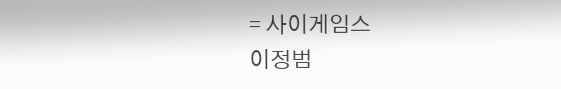= 사이게임스
이정범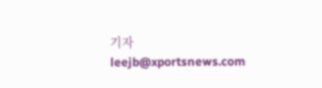기자 leejb@xportsnews.com